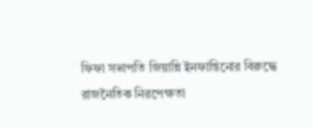ফিফা সভাপতি জিয়ান্নি ইনফান্তিনোর বিরুদ্ধে রাজনৈতিক নিরপেক্ষতা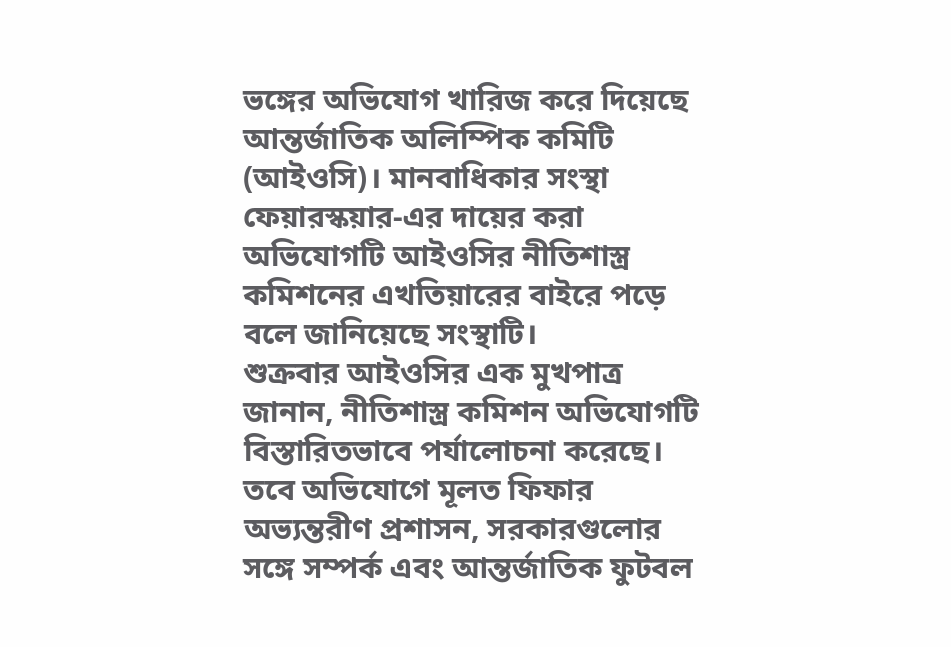ভঙ্গের অভিযোগ খারিজ করে দিয়েছে আন্তর্জাতিক অলিম্পিক কমিটি (আইওসি)। মানবাধিকার সংস্থা ফেয়ারস্কয়ার-এর দায়ের করা অভিযোগটি আইওসির নীতিশাস্ত্র কমিশনের এখতিয়ারের বাইরে পড়ে বলে জানিয়েছে সংস্থাটি।
শুক্রবার আইওসির এক মুখপাত্র জানান, নীতিশাস্ত্র কমিশন অভিযোগটি বিস্তারিতভাবে পর্যালোচনা করেছে। তবে অভিযোগে মূলত ফিফার অভ্যন্তরীণ প্রশাসন, সরকারগুলোর সঙ্গে সম্পর্ক এবং আন্তর্জাতিক ফুটবল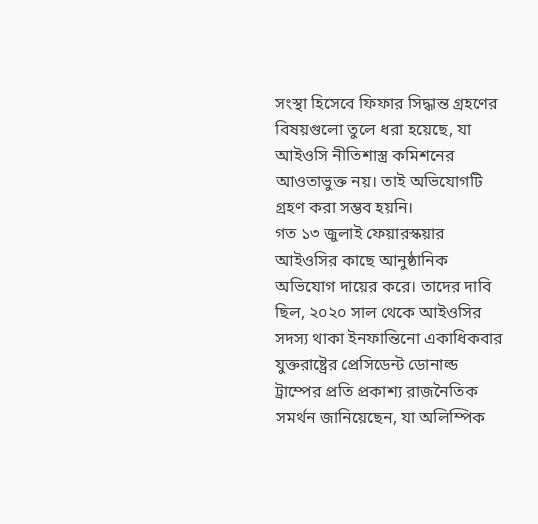সংস্থা হিসেবে ফিফার সিদ্ধান্ত গ্রহণের বিষয়গুলো তুলে ধরা হয়েছে, যা আইওসি নীতিশাস্ত্র কমিশনের আওতাভুক্ত নয়। তাই অভিযোগটি গ্রহণ করা সম্ভব হয়নি।
গত ১৩ জুলাই ফেয়ারস্কয়ার আইওসির কাছে আনুষ্ঠানিক অভিযোগ দায়ের করে। তাদের দাবি ছিল, ২০২০ সাল থেকে আইওসির সদস্য থাকা ইনফান্তিনো একাধিকবার যুক্তরাষ্ট্রের প্রেসিডেন্ট ডোনাল্ড ট্রাম্পের প্রতি প্রকাশ্য রাজনৈতিক সমর্থন জানিয়েছেন, যা অলিম্পিক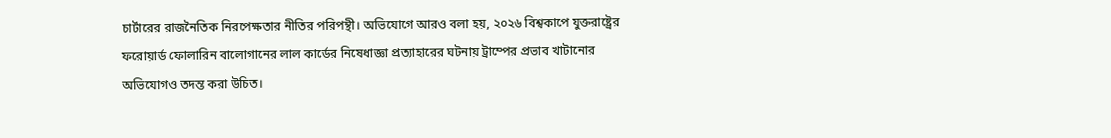চার্টারের রাজনৈতিক নিরপেক্ষতার নীতির পরিপন্থী। অভিযোগে আরও বলা হয়, ২০২৬ বিশ্বকাপে যুক্তরাষ্ট্রের ফরোয়ার্ড ফোলারিন বালোগানের লাল কার্ডের নিষেধাজ্ঞা প্রত্যাহারের ঘটনায় ট্রাম্পের প্রভাব খাটানোর অভিযোগও তদন্ত করা উচিত।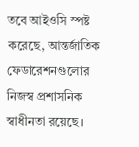তবে আইওসি স্পষ্ট করেছে, আন্তর্জাতিক ফেডারেশনগুলোর নিজস্ব প্রশাসনিক স্বাধীনতা রয়েছে।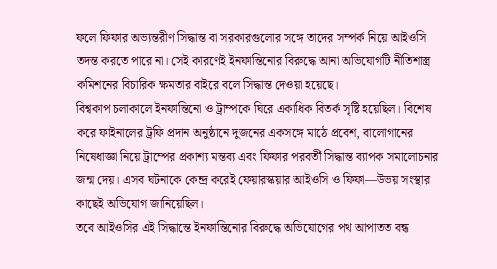ফলে ফিফার অভ্যন্তরীণ সিদ্ধান্ত বা সরকারগুলোর সঙ্গে তাদের সম্পর্ক নিয়ে আইওসি তদন্ত করতে পারে না। সেই কারণেই ইনফান্তিনোর বিরুদ্ধে আনা অভিযোগটি নীতিশাস্ত্র কমিশনের বিচারিক ক্ষমতার বাইরে বলে সিদ্ধান্ত দেওয়া হয়েছে।
বিশ্বকাপ চলাকালে ইনফান্তিনো ও ট্রাম্পকে ঘিরে একাধিক বিতর্ক সৃষ্টি হয়েছিল। বিশেষ করে ফাইনালের ট্রফি প্রদান অনুষ্ঠানে দুজনের একসঙ্গে মাঠে প্রবেশ, বালোগানের নিষেধাজ্ঞা নিয়ে ট্রাম্পের প্রকাশ্য মন্তব্য এবং ফিফার পরবর্তী সিদ্ধান্ত ব্যাপক সমালোচনার জন্ম দেয়। এসব ঘটনাকে কেন্দ্র করেই ফেয়ারস্কয়ার আইওসি ও ফিফা—উভয় সংস্থার কাছেই অভিযোগ জানিয়েছিল।
তবে আইওসির এই সিদ্ধান্তে ইনফান্তিনোর বিরুদ্ধে অভিযোগের পথ আপাতত বন্ধ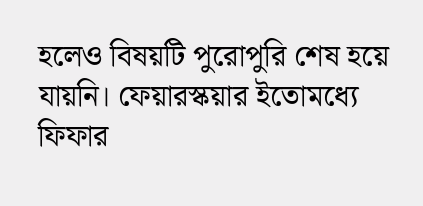হলেও বিষয়টি পুরোপুরি শেষ হয়ে যায়নি। ফেয়ারস্কয়ার ইতোমধ্যে ফিফার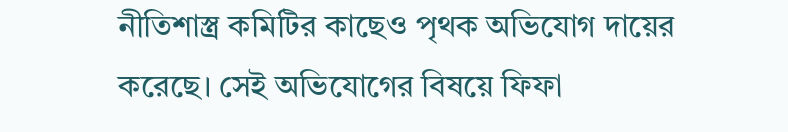নীতিশাস্ত্র কমিটির কাছেও পৃথক অভিযোগ দায়ের করেছে। সেই অভিযোগের বিষয়ে ফিফা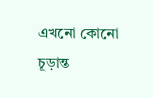এখনো কোনো চূড়ান্ত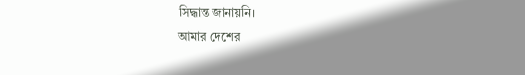সিদ্ধান্ত জানায়নি।
আমার দেশের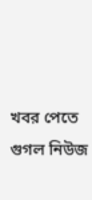খবর পেতে গুগল নিউজ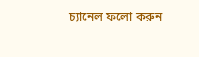চ্যানেল ফলো করুন